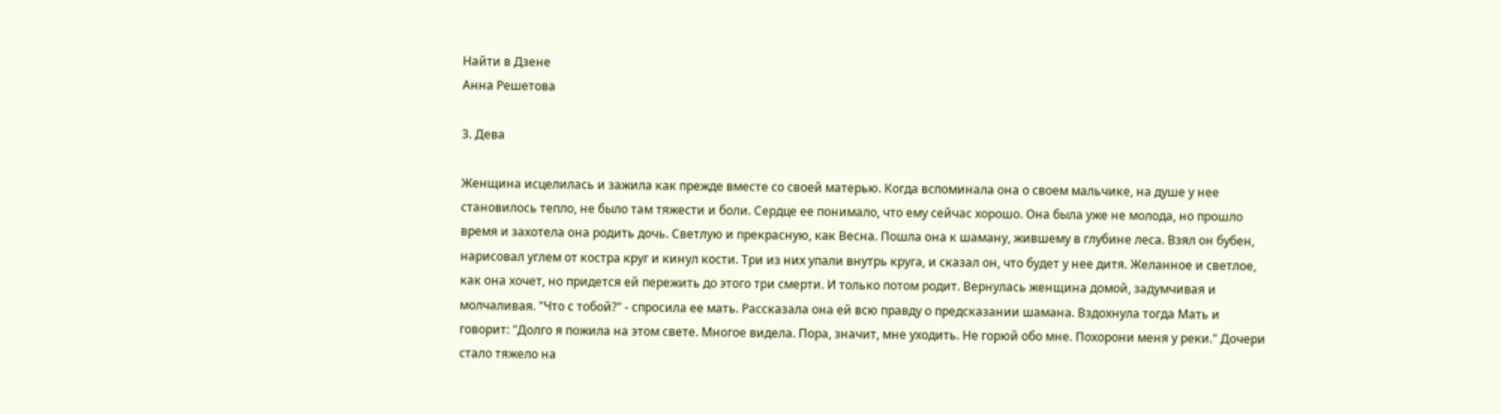Найти в Дзене
Анна Решетова

3. Дева

Женщина исцелилась и зажила как прежде вместе со своей матерью. Когда вспоминала она о своем мальчике, на душе у нее становилось тепло, не было там тяжести и боли. Сердце ее понимало, что ему сейчас хорошо. Она была уже не молода, но прошло время и захотела она родить дочь. Светлую и прекрасную, как Весна. Пошла она к шаману, жившему в глубине леса. Взял он бубен, нарисовал углем от костра круг и кинул кости. Три из них упали внутрь круга, и сказал он, что будет у нее дитя. Желанное и светлое, как она хочет, но придется ей пережить до этого три смерти. И только потом родит. Вернулась женщина домой, задумчивая и молчаливая. "Что с тобой?" - спросила ее мать. Рассказала она ей всю правду о предсказании шамана. Вздохнула тогда Мать и говорит: "Долго я пожила на этом свете. Многое видела. Пора, значит, мне уходить. Не горюй обо мне. Похорони меня у реки." Дочери стало тяжело на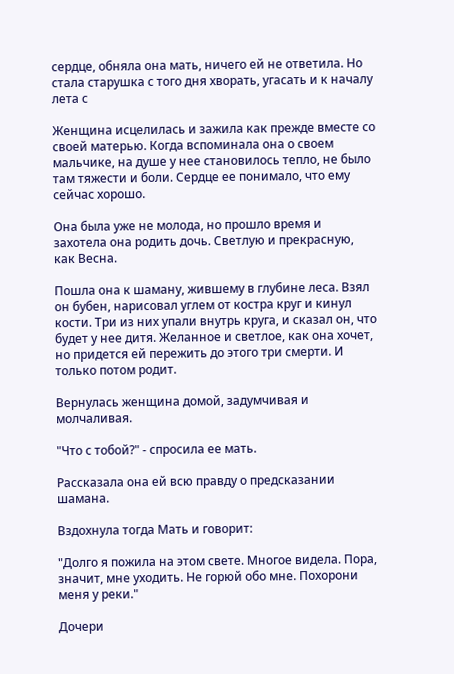сердце, обняла она мать, ничего ей не ответила. Но стала старушка с того дня хворать, угасать и к началу лета с

Женщина исцелилась и зажила как прежде вместе со своей матерью. Когда вспоминала она о своем мальчике, на душе у нее становилось тепло, не было там тяжести и боли. Сердце ее понимало, что ему сейчас хорошо.

Она была уже не молода, но прошло время и захотела она родить дочь. Светлую и прекрасную, как Весна.

Пошла она к шаману, жившему в глубине леса. Взял он бубен, нарисовал углем от костра круг и кинул кости. Три из них упали внутрь круга, и сказал он, что будет у нее дитя. Желанное и светлое, как она хочет, но придется ей пережить до этого три смерти. И только потом родит.

Вернулась женщина домой, задумчивая и молчаливая.

"Что с тобой?" - спросила ее мать.

Рассказала она ей всю правду о предсказании шамана.

Вздохнула тогда Мать и говорит:

"Долго я пожила на этом свете. Многое видела. Пора, значит, мне уходить. Не горюй обо мне. Похорони меня у реки."

Дочери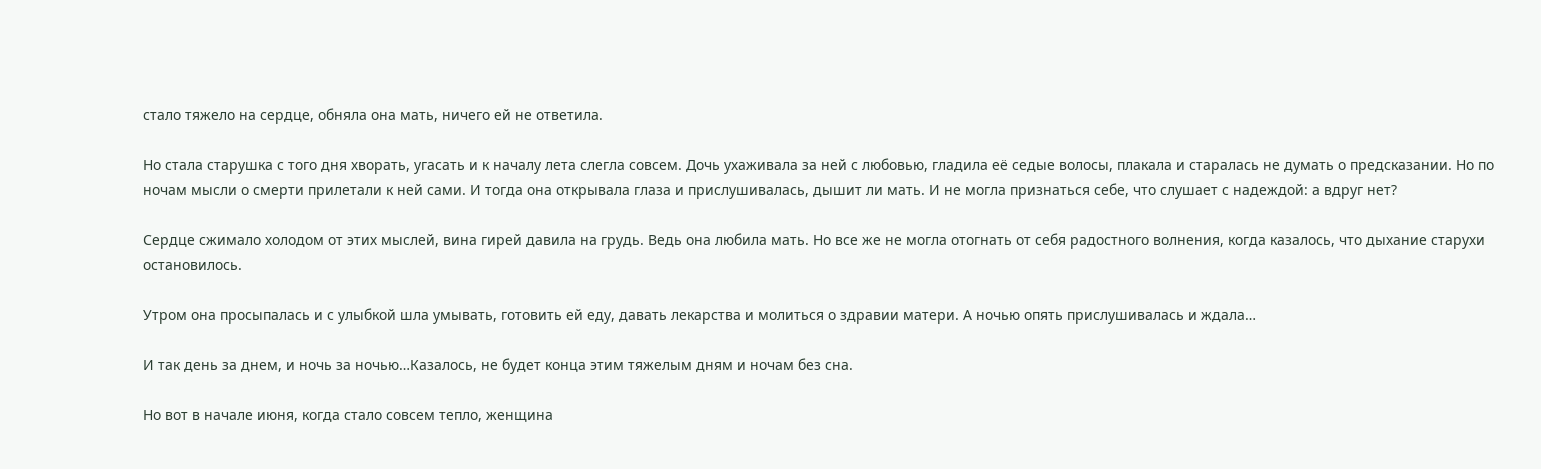стало тяжело на сердце, обняла она мать, ничего ей не ответила.

Но стала старушка с того дня хворать, угасать и к началу лета слегла совсем. Дочь ухаживала за ней с любовью, гладила её седые волосы, плакала и старалась не думать о предсказании. Но по ночам мысли о смерти прилетали к ней сами. И тогда она открывала глаза и прислушивалась, дышит ли мать. И не могла признаться себе, что слушает с надеждой: а вдруг нет?

Сердце сжимало холодом от этих мыслей, вина гирей давила на грудь. Ведь она любила мать. Но все же не могла отогнать от себя радостного волнения, когда казалось, что дыхание старухи остановилось.

Утром она просыпалась и с улыбкой шла умывать, готовить ей еду, давать лекарства и молиться о здравии матери. А ночью опять прислушивалась и ждала…

И так день за днем, и ночь за ночью…Казалось, не будет конца этим тяжелым дням и ночам без сна.

Но вот в начале июня, когда стало совсем тепло, женщина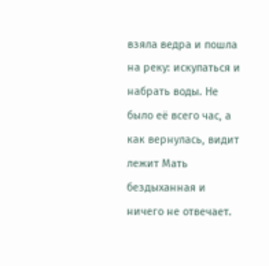взяла ведра и пошла на реку: искупаться и набрать воды. Не было её всего час, а как вернулась, видит лежит Мать бездыханная и ничего не отвечает.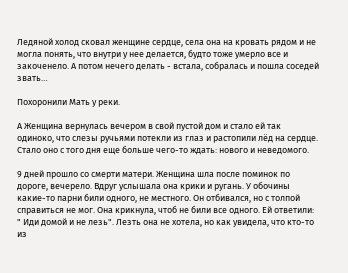Ледяной холод сковал женщине сердце, села она на кровать рядом и не могла понять, что внутри у нее делается, будто тоже умерло все и закоченело. А потом нечего делать - встала, собралась и пошла соседей звать…

Похоронили Мать у реки.

А Женщина вернулась вечером в свой пустой дом и стало ей так одиноко, что слезы ручьями потекли из глаз и растопили лёд на сердце. Стало оно с того дня еще больше чего-то ждать: нового и неведомого.

9 дней прошло со смерти матери. Женщина шла после поминок по дороге, вечерело. Вдруг услышала она крики и ругань. У обочины какие-то парни били одного, не местного. Он отбивался, но с толпой справиться не мог. Она крикнула, чтоб не били все одного. Ей ответили: " Иди домой и не лезь". Лезть она не хотела, но как увидела, что кто-то из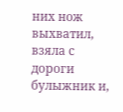них нож выхватил, взяла с дороги булыжник и,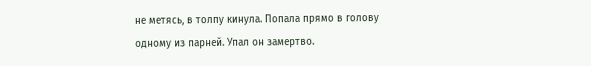не метясь, в толпу кинула. Попала прямо в голову одному из парней. Упал он замертво.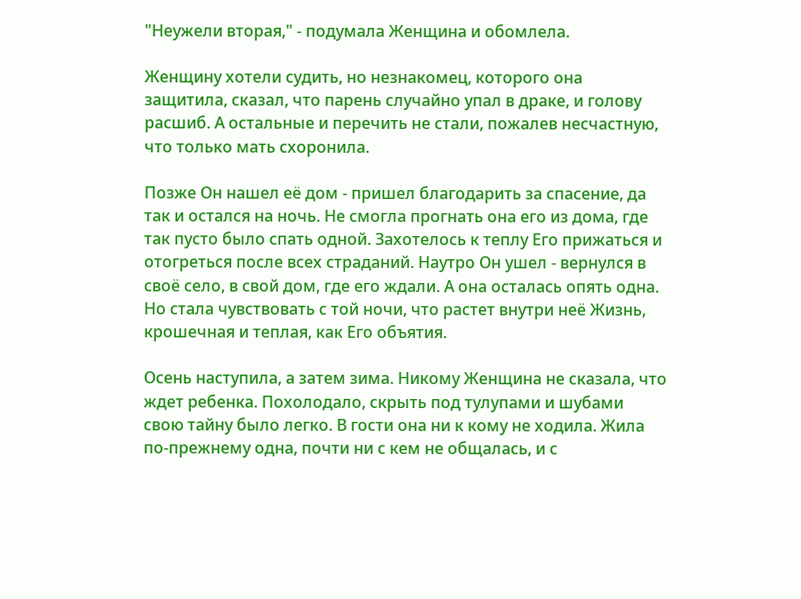"Неужели вторая," - подумала Женщина и обомлела.

Женщину хотели судить, но незнакомец, которого она защитила, сказал, что парень случайно упал в драке, и голову расшиб. А остальные и перечить не стали, пожалев несчастную, что только мать схоронила.

Позже Он нашел её дом - пришел благодарить за спасение, да так и остался на ночь. Не смогла прогнать она его из дома, где так пусто было спать одной. Захотелось к теплу Его прижаться и отогреться после всех страданий. Наутро Он ушел - вернулся в своё село, в свой дом, где его ждали. А она осталась опять одна. Но стала чувствовать с той ночи, что растет внутри неё Жизнь, крошечная и теплая, как Его объятия.

Осень наступила, а затем зима. Никому Женщина не сказала, что ждет ребенка. Похолодало, скрыть под тулупами и шубами свою тайну было легко. В гости она ни к кому не ходила. Жила по-прежнему одна, почти ни с кем не общалась, и с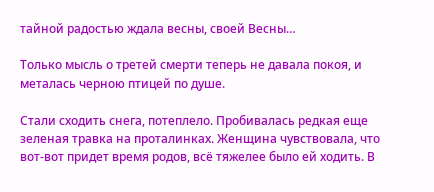тайной радостью ждала весны, своей Весны…

Только мысль о третей смерти теперь не давала покоя, и металась черною птицей по душе.

Стали сходить снега, потеплело. Пробивалась редкая еще зеленая травка на проталинках. Женщина чувствовала, что вот-вот придет время родов, всё тяжелее было ей ходить. В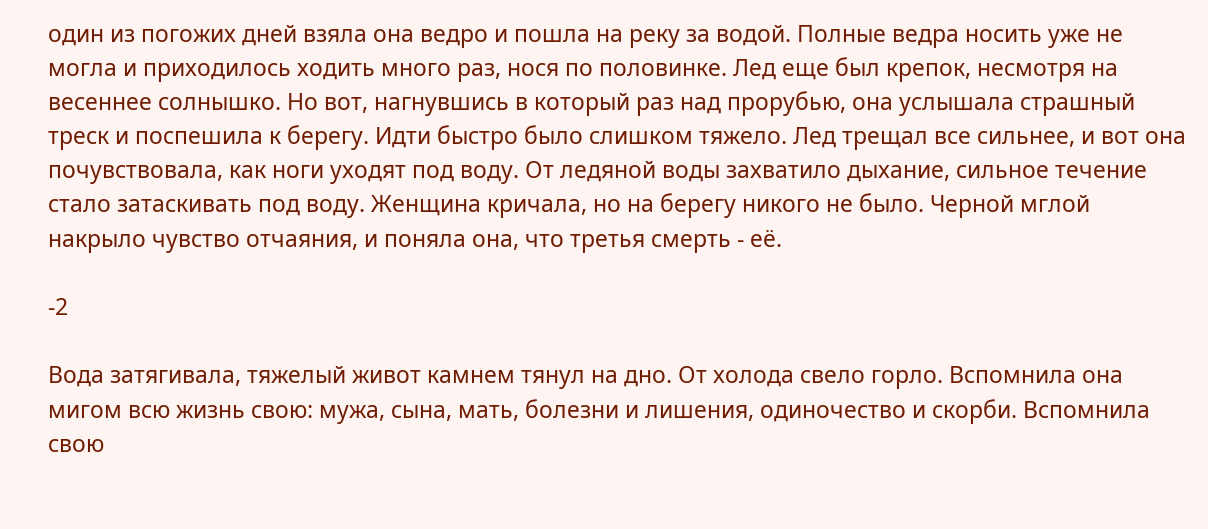один из погожих дней взяла она ведро и пошла на реку за водой. Полные ведра носить уже не могла и приходилось ходить много раз, нося по половинке. Лед еще был крепок, несмотря на весеннее солнышко. Но вот, нагнувшись в который раз над прорубью, она услышала страшный треск и поспешила к берегу. Идти быстро было слишком тяжело. Лед трещал все сильнее, и вот она почувствовала, как ноги уходят под воду. От ледяной воды захватило дыхание, сильное течение стало затаскивать под воду. Женщина кричала, но на берегу никого не было. Черной мглой накрыло чувство отчаяния, и поняла она, что третья смерть - её.

-2

Вода затягивала, тяжелый живот камнем тянул на дно. От холода свело горло. Вспомнила она мигом всю жизнь свою: мужа, сына, мать, болезни и лишения, одиночество и скорби. Вспомнила свою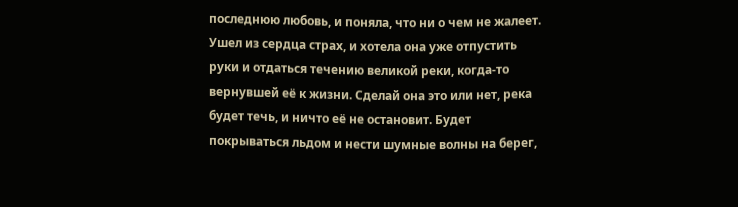последнюю любовь, и поняла, что ни о чем не жалеет. Ушел из сердца страх, и хотела она уже отпустить руки и отдаться течению великой реки, когда-то вернувшей её к жизни. Сделай она это или нет, река будет течь, и ничто её не остановит. Будет покрываться льдом и нести шумные волны на берег,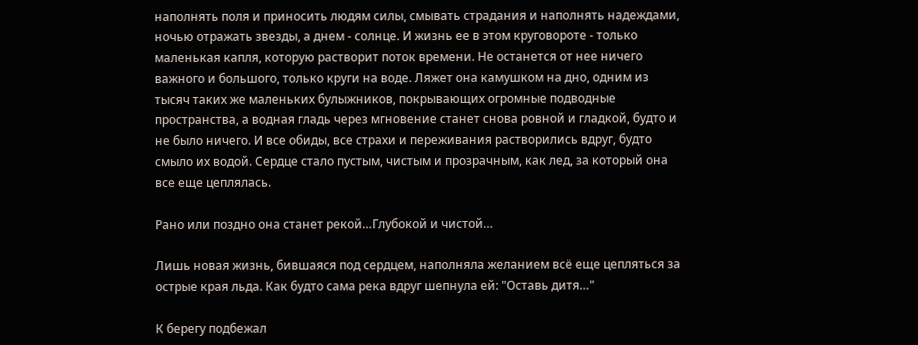наполнять поля и приносить людям силы, смывать страдания и наполнять надеждами, ночью отражать звезды, а днем - солнце. И жизнь ее в этом круговороте - только маленькая капля, которую растворит поток времени. Не останется от нее ничего важного и большого, только круги на воде. Ляжет она камушком на дно, одним из тысяч таких же маленьких булыжников, покрывающих огромные подводные пространства, а водная гладь через мгновение станет снова ровной и гладкой, будто и не было ничего. И все обиды, все страхи и переживания растворились вдруг, будто смыло их водой. Сердце стало пустым, чистым и прозрачным, как лед, за который она все еще цеплялась.

Рано или поздно она станет рекой…Глубокой и чистой…

Лишь новая жизнь, бившаяся под сердцем, наполняла желанием всё еще цепляться за острые края льда. Как будто сама река вдруг шепнула ей: "Оставь дитя…"

К берегу подбежал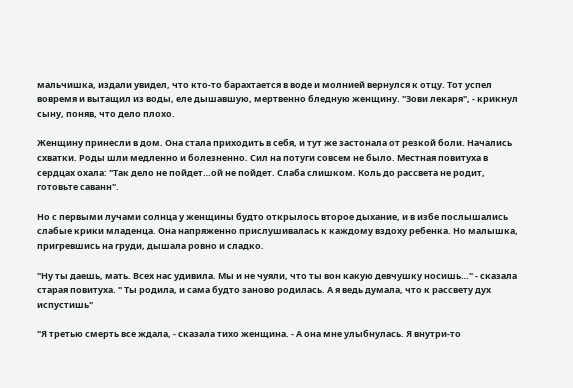мальчишка, издали увидел, что кто-то барахтается в воде и молнией вернулся к отцу. Тот успел вовремя и вытащил из воды, еле дышавшую, мертвенно бледную женщину. "Зови лекаря", - крикнул сыну, поняв, что дело плохо.

Женщину принесли в дом. Она стала приходить в себя, и тут же застонала от резкой боли. Начались схватки. Роды шли медленно и болезненно. Сил на потуги совсем не было. Местная повитуха в сердцах охала: "Так дело не пойдет…ой не пойдет. Слаба слишком. Коль до рассвета не родит, готовьте саванн".

Но с первыми лучами солнца у женщины будто открылось второе дыхание, и в избе послышались слабые крики младенца. Она напряженно прислушивалась к каждому вздоху ребенка. Но малышка, пригревшись на груди, дышала ровно и сладко.

"Ну ты даешь, мать. Всех нас удивила. Мы и не чуяли, что ты вон какую девчушку носишь…" - сказала старая повитуха. " Ты родила, и сама будто заново родилась. А я ведь думала, что к рассвету дух испустишь"

"Я третью смерть все ждала, - сказала тихо женщина. - А она мне улыбнулась. Я внутри-то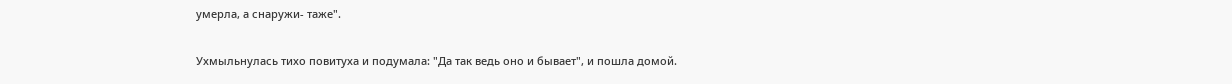умерла, а снаружи- таже".

Ухмыльнулась тихо повитуха и подумала: "Да так ведь оно и бывает", и пошла домой.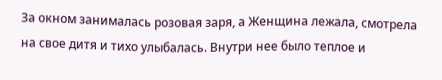За окном занималась розовая заря, а Женщина лежала, смотрела на свое дитя и тихо улыбалась. Внутри нее было теплое и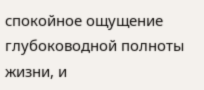спокойное ощущение глубоководной полноты жизни, и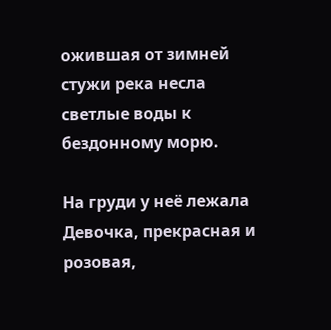ожившая от зимней стужи река несла светлые воды к бездонному морю.

На груди у неё лежала Девочка, прекрасная и розовая,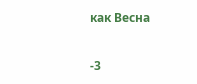как Весна

-3